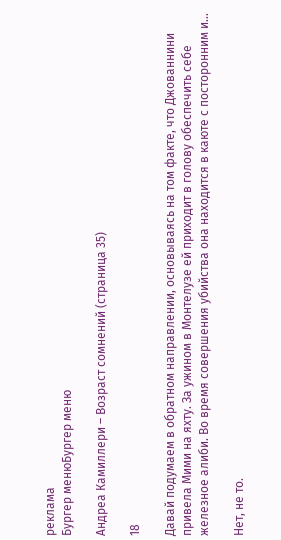реклама
Бургер менюБургер меню

Андреа Камиллери – Возраст сомнений (страница 35)

18

Давай подумаем в обратном направлении, основываясь на том факте, что Джованнини привела Мими на яхту. За ужином в Монтелузе ей приходит в голову обеспечить себе железное алиби. Во время совершения убийства она находится в каюте с посторонним и…

Нет, не то.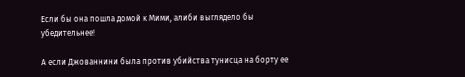Если бы она пошла домой к Мими, алиби выглядело бы убедительнее!

А если Джованнини была против убийства тунисца на борту ее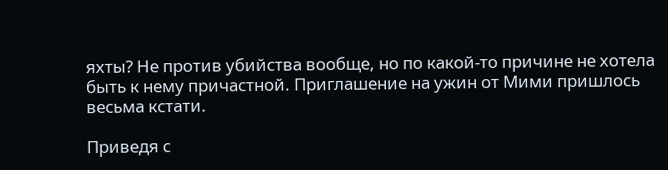яхты? Не против убийства вообще, но по какой-то причине не хотела быть к нему причастной. Приглашение на ужин от Мими пришлось весьма кстати.

Приведя с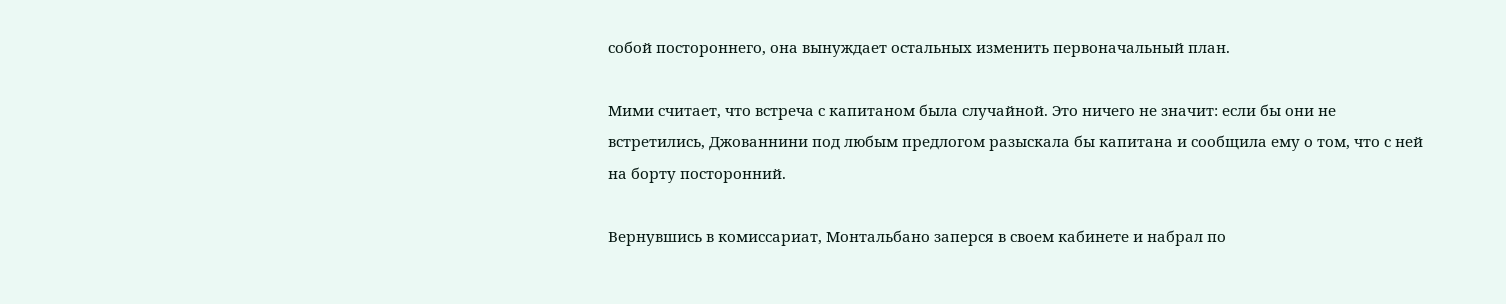собой постороннего, она вынуждает остальных изменить первоначальный план.

Мими считает, что встреча с капитаном была случайной. Это ничего не значит: если бы они не встретились, Джованнини под любым предлогом разыскала бы капитана и сообщила ему о том, что с ней на борту посторонний.

Вернувшись в комиссариат, Монтальбано заперся в своем кабинете и набрал по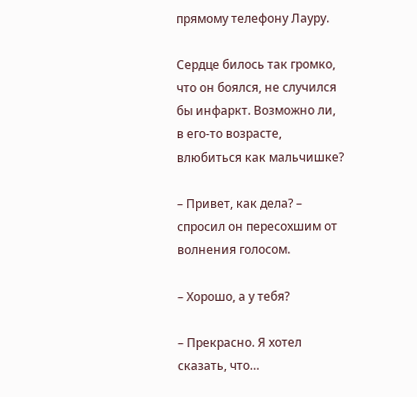прямому телефону Лауру.

Сердце билось так громко, что он боялся, не случился бы инфаркт. Возможно ли, в его-то возрасте, влюбиться как мальчишке?

– Привет, как дела? – спросил он пересохшим от волнения голосом.

– Хорошо, а у тебя?

– Прекрасно. Я хотел сказать, что…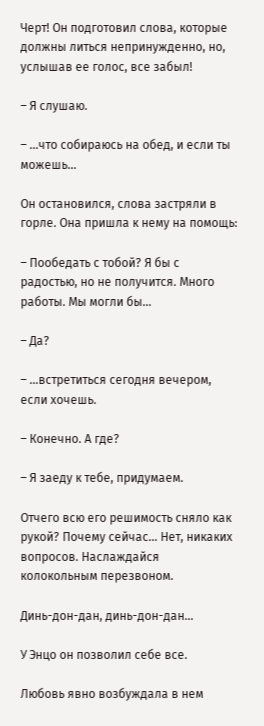Черт! Он подготовил слова, которые должны литься непринужденно, но, услышав ее голос, все забыл!

– Я слушаю.

– …что собираюсь на обед, и если ты можешь…

Он остановился, слова застряли в горле. Она пришла к нему на помощь:

– Пообедать с тобой? Я бы с радостью, но не получится. Много работы. Мы могли бы…

– Да?

– …встретиться сегодня вечером, если хочешь.

– Конечно. А где?

– Я заеду к тебе, придумаем.

Отчего всю его решимость сняло как рукой? Почему сейчас… Нет, никаких вопросов. Наслаждайся колокольным перезвоном.

Динь-дон-дан, динь-дон-дан…

У Энцо он позволил себе все.

Любовь явно возбуждала в нем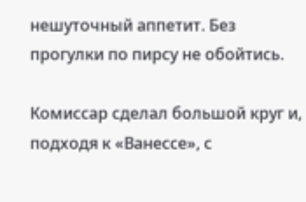нешуточный аппетит. Без прогулки по пирсу не обойтись.

Комиссар сделал большой круг и, подходя к «Ванессе», с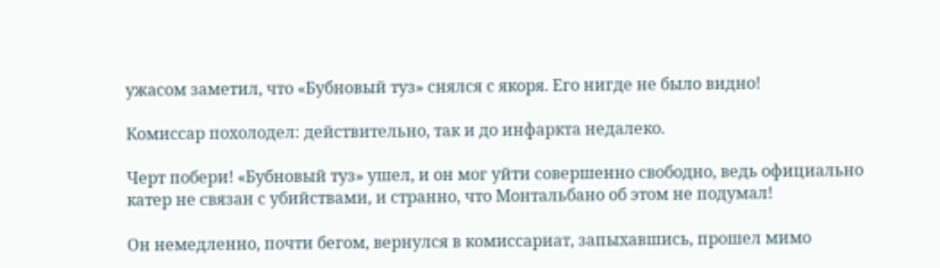ужасом заметил, что «Бубновый туз» снялся с якоря. Его нигде не было видно!

Комиссар похолодел: действительно, так и до инфаркта недалеко.

Черт побери! «Бубновый туз» ушел, и он мог уйти совершенно свободно, ведь официально катер не связан с убийствами, и странно, что Монтальбано об этом не подумал!

Он немедленно, почти бегом, вернулся в комиссариат, запыхавшись, прошел мимо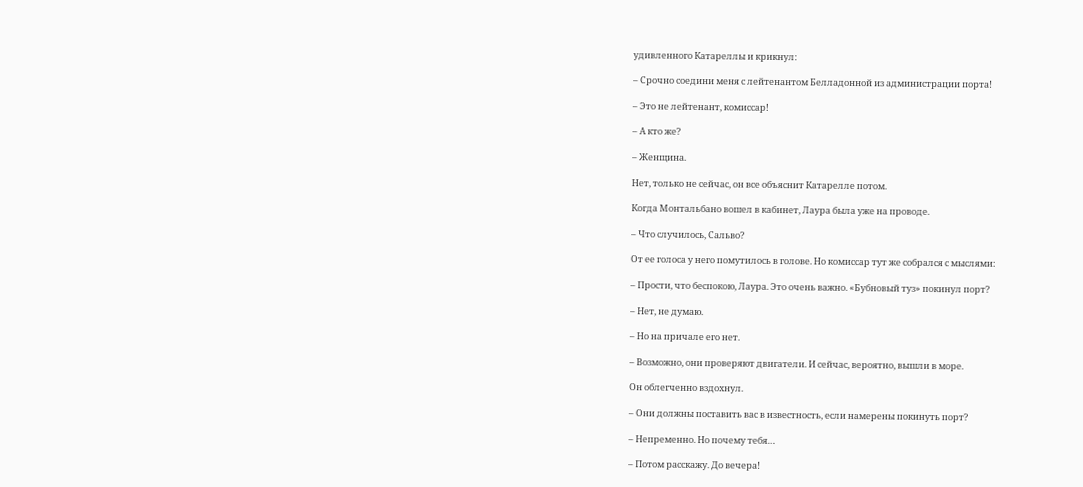удивленного Катареллы и крикнул:

– Срочно соедини меня с лейтенантом Белладонной из администрации порта!

– Это не лейтенант, комиссар!

– А кто же?

– Женщина.

Нет, только не сейчас, он все объяснит Катарелле потом.

Когда Монтальбано вошел в кабинет, Лаура была уже на проводе.

– Что случилось, Сальво?

От ее голоса у него помутилось в голове. Но комиссар тут же собрался с мыслями:

– Прости, что беспокою, Лаура. Это очень важно. «Бубновый туз» покинул порт?

– Нет, не думаю.

– Но на причале его нет.

– Возможно, они проверяют двигатели. И сейчас, вероятно, вышли в море.

Он облегченно вздохнул.

– Они должны поставить вас в известность, если намерены покинуть порт?

– Непременно. Но почему тебя…

– Потом расскажу. До вечера!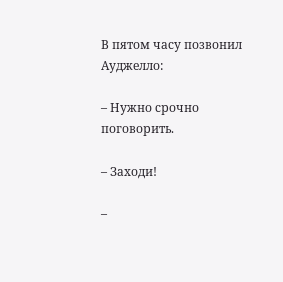В пятом часу позвонил Ауджелло:

– Нужно срочно поговорить.

– Заходи!

–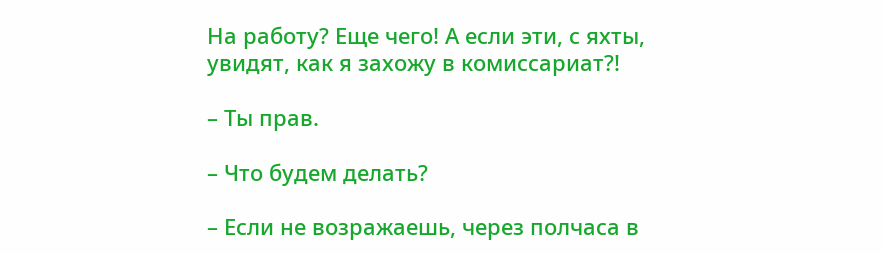На работу? Еще чего! А если эти, с яхты, увидят, как я захожу в комиссариат?!

– Ты прав.

– Что будем делать?

– Если не возражаешь, через полчаса в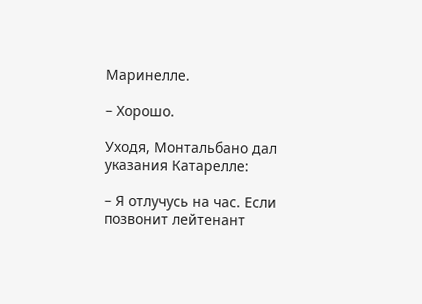Маринелле.

– Хорошо.

Уходя, Монтальбано дал указания Катарелле:

– Я отлучусь на час. Если позвонит лейтенант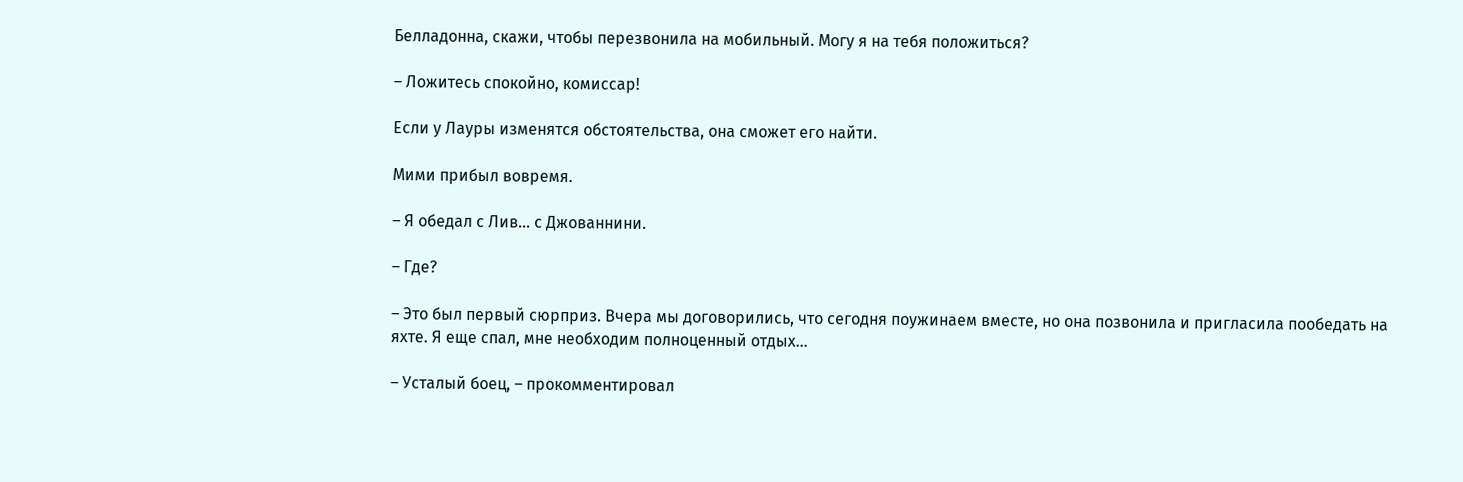Белладонна, скажи, чтобы перезвонила на мобильный. Могу я на тебя положиться?

– Ложитесь спокойно, комиссар!

Если у Лауры изменятся обстоятельства, она сможет его найти.

Мими прибыл вовремя.

– Я обедал с Лив… с Джованнини.

– Где?

– Это был первый сюрприз. Вчера мы договорились, что сегодня поужинаем вместе, но она позвонила и пригласила пообедать на яхте. Я еще спал, мне необходим полноценный отдых…

– Усталый боец, – прокомментировал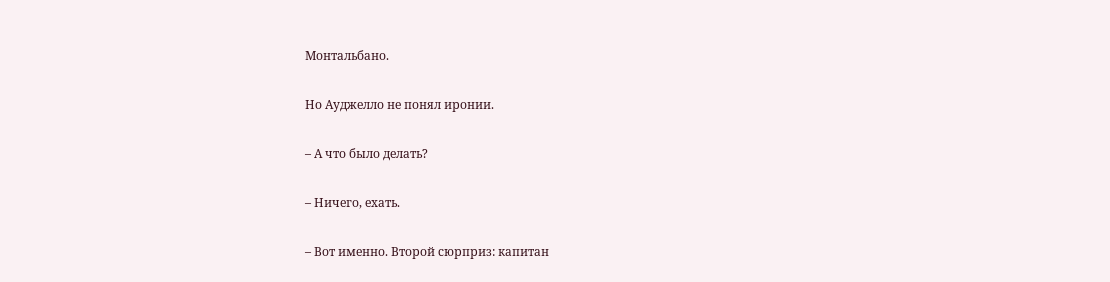Монтальбано.

Но Ауджелло не понял иронии.

– А что было делать?

– Ничего, ехать.

– Вот именно. Второй сюрприз: капитан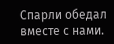Спарли обедал вместе с нами.